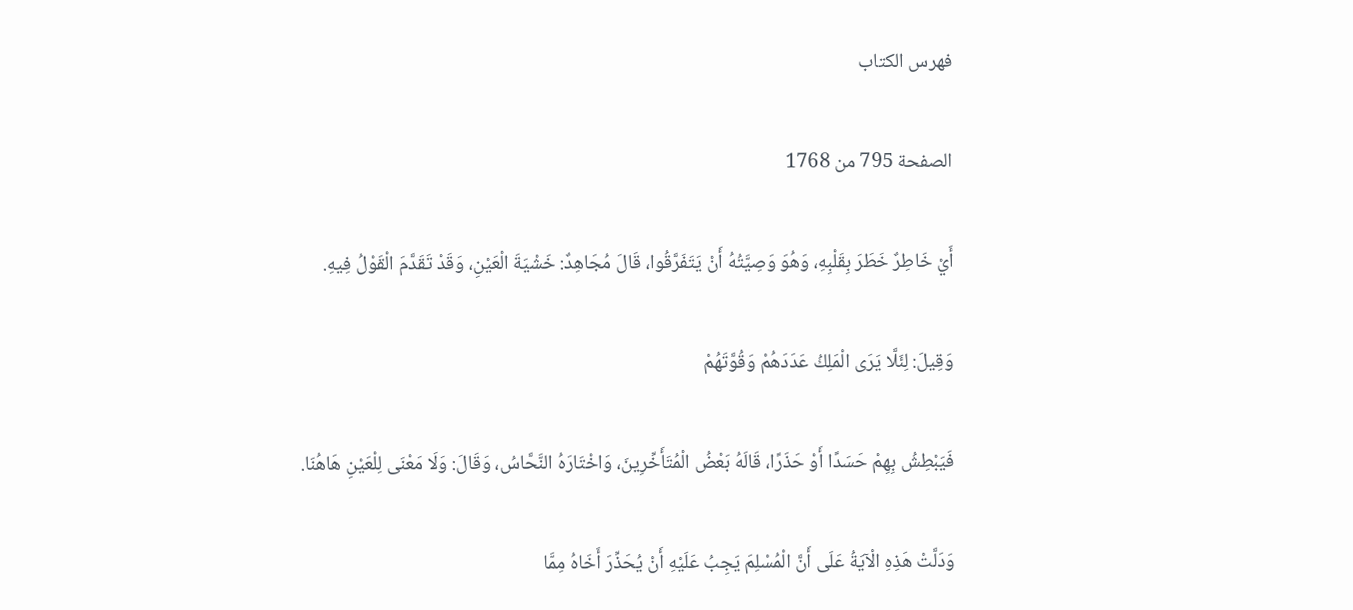فهرس الكتاب

الصفحة 795 من 1768

أَيْ خَاطِرٌ خَطَرَ بِقَلْبِهِ، وَهُوَ وَصِيَّتُهُ أَنْ يَتَفَرَّقُوا، قَالَ مُجَاهِدٌ: خَشْيَةَ الْعَيْنِ، وَقَدْ تَقَدَّمَ الْقَوْلُ فِيهِ.

وَقِيلَ: لِئَلَّا يَرَى الْمَلِكُ عَدَدَهُمْ وَقُوَّتَهُمْ

فَيَبْطِشُ بِهِمْ حَسَدًا أَوْ حَذَرًا، قَالَهُ بَعْضُ الْمُتَأَخِّرِينَ، وَاخْتَارَهُ النَّحَّاسُ، وَقَالَ: وَلَا مَعْنَى لِلْعَيْنِ هَاهُنَا.

وَدَلَّتْ هَذِهِ الْآيَةُ عَلَى أَنَّ الْمُسْلِمَ يَجِبُ عَلَيْهِ أَنْ يُحَذِّرَ أَخَاهُ مِمَّا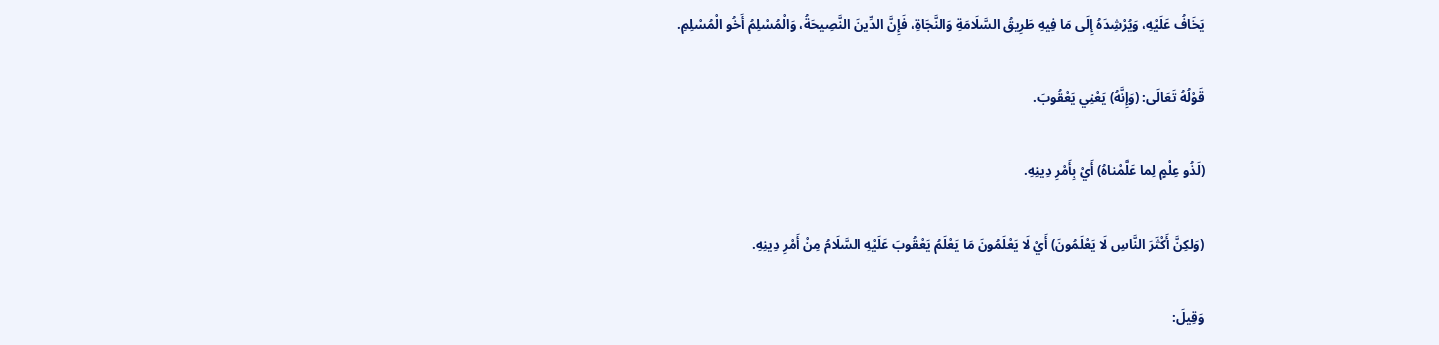يَخَافُ عَلَيْهِ، وَيُرْشِدَهُ إِلَى مَا فِيهِ طَرِيقُ السَّلَامَةِ وَالنَّجَاةِ، فَإِنَّ الدِّينَ النَّصِيحَةُ، وَالْمُسْلِمُ أَخُو الْمُسْلِمِ.

قَوْلُهُ تَعَالَى: (وَإِنَّهُ) يَعْنِي يَعْقُوبَ.

(لَذُو عِلْمٍ لِما عَلَّمْناهُ) أَيْ بِأَمْرِ دِينِهِ.

(وَلكِنَّ أَكْثَرَ النَّاسِ لَا يَعْلَمُونَ) أَيْ لَا يَعْلَمُونَ مَا يَعْلَمُ يَعْقُوبَ عَلَيْهِ السَّلَامُ مِنْ أَمْرِ دِينِهِ.

وَقِيلَ: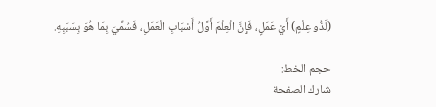(لَذُو عِلْمٍ) أَيْ عَمَلٍ، فَإِنَّ الْعِلْمَ أَوَّلُ أَسْبَابِ الْعَمَلِ، فَسُمِّيَ بِمَا هُوَ بِسَبَبِهِ.

حجم الخط:
شارك الصفحة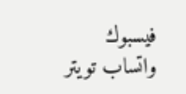فيسبوك واتساب تويتر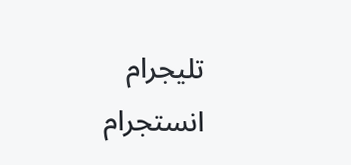تليجرام انستجرام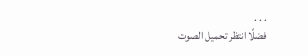. . .
فضلًا انتظر تحميل الصوت